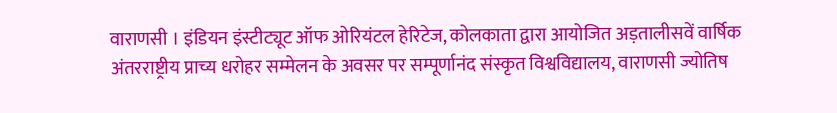वाराणसी । इंडियन इंस्टीट्यूट ऑफ ओरियंटल हेरिटेज, कोलकाता द्वारा आयोजित अड़तालीसवें वार्षिक अंतरराष्ट्रीय प्राच्य धरोहर सम्मेलन के अवसर पर सम्पूर्णानंद संस्कृत विश्वविद्यालय, वाराणसी ज्योतिष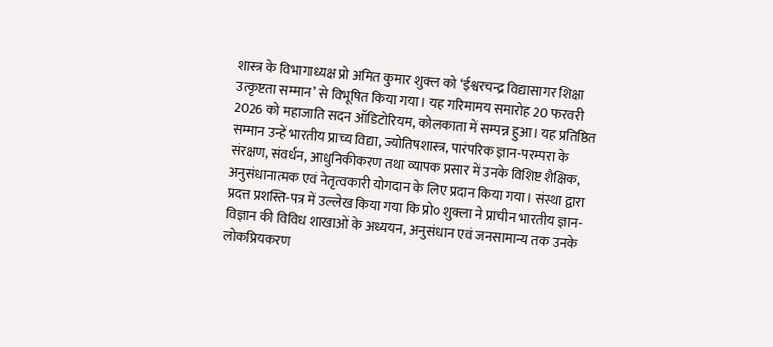शास्त्र के विभागाध्यक्ष प्रो अमित कुमार शुक्ल को ‘ईश्वरचन्द्र विद्यासागर शिक्षा उत्कृष्टता सम्मान’ से विभूषित किया गया। यह गरिमामय समारोह 20 फरवरी 2026 को महाजाति सदन ऑडिटोरियम, कोलकाता में सम्पन्न हुआ। यह प्रतिष्ठित सम्मान उन्हें भारतीय प्राच्य विद्या, ज्योतिषशास्त्र, पारंपरिक ज्ञान-परम्परा के संरक्षण, संवर्धन, आधुनिकीकरण तथा व्यापक प्रसार में उनके विशिष्ट शैक्षिक, अनुसंधानात्मक एवं नेतृत्वकारी योगदान के लिए प्रदान किया गया। संस्था द्वारा प्रदत्त प्रशस्ति-पत्र में उल्लेख किया गया कि प्रो० शुक्ला ने प्राचीन भारतीय ज्ञान-विज्ञान की विविध शाखाओं के अध्ययन, अनुसंधान एवं जनसामान्य तक उनके लोकप्रियकरण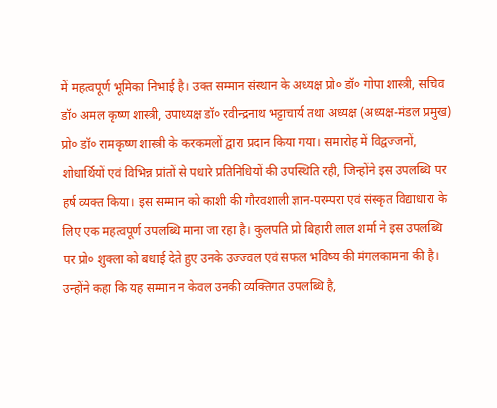में महत्वपूर्ण भूमिका निभाई है। उक्त सम्मान संस्थान के अध्यक्ष प्रो० डॉ० गोपा शास्त्री, सचिव डॉ० अमल कृष्ण शास्त्री, उपाध्यक्ष डॉ० रवीन्द्रनाथ भट्टाचार्य तथा अध्यक्ष (अध्यक्ष-मंडल प्रमुख) प्रो० डॉ० रामकृष्ण शास्त्री के करकमलों द्वारा प्रदान किया गया। समारोह में विद्वज्जनों, शोधार्थियों एवं विभिन्न प्रांतों से पधारे प्रतिनिधियों की उपस्थिति रही, जिन्होंने इस उपलब्धि पर हर्ष व्यक्त किया। इस सम्मान को काशी की गौरवशाली ज्ञान-परम्परा एवं संस्कृत विद्याधारा के लिए एक महत्वपूर्ण उपलब्धि माना जा रहा है। कुलपति प्रो बिहारी लाल शर्मा ने इस उपलब्धि पर प्रो० शुक्ला को बधाई देते हुए उनके उज्ज्वल एवं सफल भविष्य की मंगलकामना की है। उन्होंने कहा कि यह सम्मान न केवल उनकी व्यक्तिगत उपलब्धि है,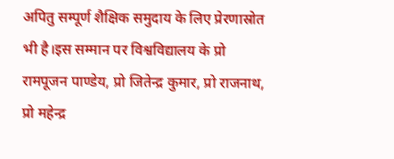अपितु सम्पूर्ण शैक्षिक समुदाय के लिए प्रेरणास्रोत भी है।इस सम्मान पर विश्वविद्यालय के प्रो रामपूजन पाण्डेय, प्रो जितेन्द्र कुमार, प्रो राजनाथ, प्रो महेन्द्र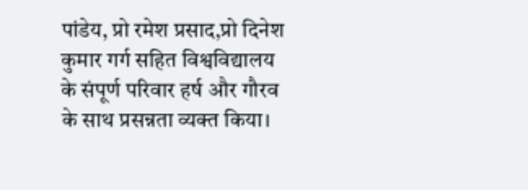पांडेय, प्रो रमेश प्रसाद,प्रो दिनेश कुमार गर्ग सहित विश्वविद्यालय के संपूर्ण परिवार हर्ष और गौरव के साथ प्रसन्नता व्यक्त किया।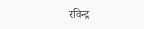रविन्द्र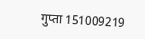गुप्ता 151009219